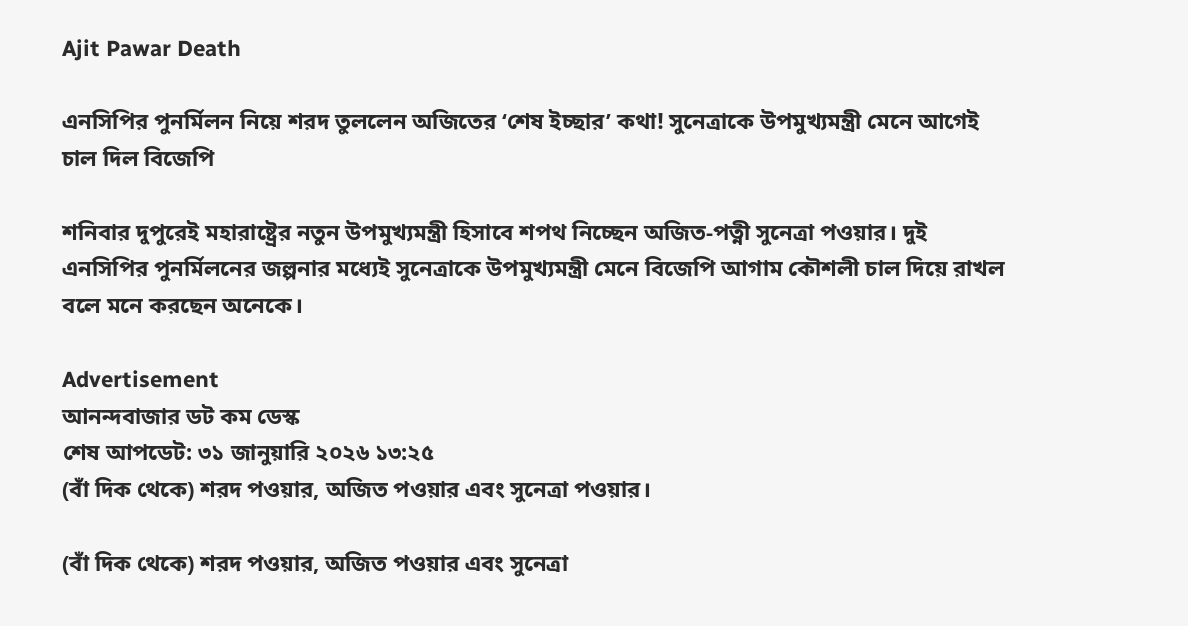Ajit Pawar Death

এনসিপির পুনর্মিলন নিয়ে শরদ তুললেন অজিতের ‘শেষ ইচ্ছার’ কথা! সুনেত্রাকে উপমুখ্যমন্ত্রী মেনে আগেই চাল দিল বিজেপি

শনিবার দুপুরেই মহারাষ্ট্রের নতুন উপমুখ্যমন্ত্রী হিসাবে শপথ নিচ্ছেন অজিত-পত্নী সুনেত্রা পওয়ার। দুই এনসিপির পুনর্মিলনের জল্পনার মধ্যেই সুনেত্রাকে উপমুখ্যমন্ত্রী মেনে বিজেপি আগাম কৌশলী চাল দিয়ে রাখল বলে মনে করছেন অনেকে।

Advertisement
আনন্দবাজার ডট কম ডেস্ক
শেষ আপডেট: ৩১ জানুয়ারি ২০২৬ ১৩:২৫
(বাঁ দিক থেকে) শরদ পওয়ার, অজিত পওয়ার এবং সুনেত্রা পওয়ার।

(বাঁ দিক থেকে) শরদ পওয়ার, অজিত পওয়ার এবং সুনেত্রা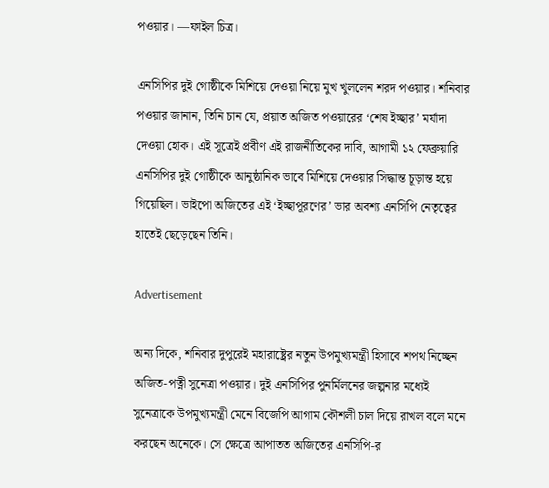পওয়ার। —ফাইল চিত্র।

এনসিপির দুই গোষ্ঠীকে মিশিয়ে দেওয়া নিয়ে মুখ খুললেন শরদ পওয়ার। শনিবার পওয়ার জানান, তিনি চান যে, প্রয়াত অজিত পওয়ারের ‘শেষ ইচ্ছার’ মর্যাদা দেওয়া হোক। এই সূত্রেই প্রবীণ এই রাজনীতিকের দাবি, আগামী ১২ ফেব্রুয়ারি এনসিপির দুই গোষ্ঠীকে আনুষ্ঠানিক ভাবে মিশিয়ে দেওয়ার সিদ্ধান্ত চূড়ান্ত হয়ে গিয়েছিল। ভাইপো অজিতের এই ‘ইচ্ছাপূরণের’ ভার অবশ্য এনসিপি নেতৃত্বের হাতেই ছেড়েছেন তিনি।

Advertisement

অন্য দিকে, শনিবার দুপুরেই মহারাষ্ট্রের নতুন উপমুখ্যমন্ত্রী হিসাবে শপথ নিচ্ছেন অজিত-পত্নী সুনেত্রা পওয়ার। দুই এনসিপির পুনর্মিলনের জল্পনার মধ্যেই সুনেত্রাকে উপমুখ্যমন্ত্রী মেনে বিজেপি আগাম কৌশলী চাল দিয়ে রাখল বলে মনে করছেন অনেকে। সে ক্ষেত্রে আপাতত অজিতের এনসিপি-র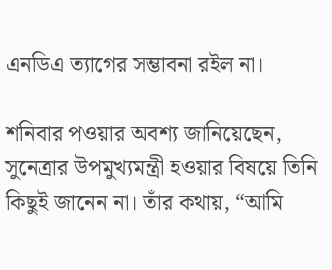এনডিএ ত্যাগের সম্ভাবনা রইল না।

শনিবার পওয়ার অবশ্য জানিয়েছেন, সুনেত্রার উপমুখ্যমন্ত্রী হওয়ার বিষয়ে তিনি কিছুই জানেন না। তাঁর কথায়, “আমি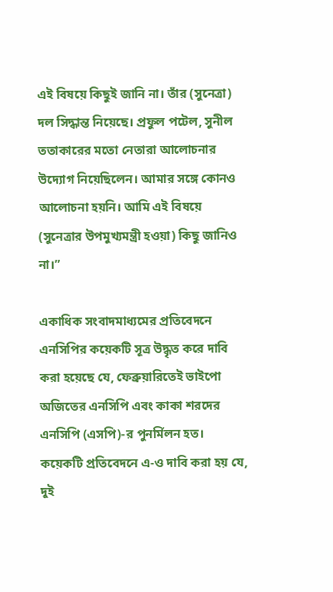এই বিষয়ে কিছুই জানি না। তাঁর (সুনেত্রা) দল সিদ্ধান্ত নিয়েছে। প্রফুল পটেল, সুনীল ততাকারের মতো নেতারা আলোচনার উদ্যোগ নিয়েছিলেন। আমার সঙ্গে কোনও আলোচনা হয়নি। আমি এই বিষয়ে (সুনেত্রার উপমুখ্যমন্ত্রী হওয়া) কিছু জানিও না।”

একাধিক স‌ংবাদমাধ্যমের প্রতিবেদনে এনসিপির কয়েকটি সূত্র উদ্ধৃত করে দাবি করা হয়েছে যে, ফেব্রুয়ারিতেই ভাইপো অজিতের এনসিপি এবং কাকা শরদের এনসিপি (এসপি)-র পুনর্মিলন হত। কয়েকটি প্রতিবেদনে এ-ও দাবি করা হয় যে, দুই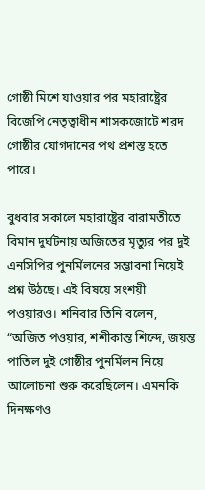গোষ্ঠী মিশে যাওয়ার পর মহারাষ্ট্রের বিজেপি নেতৃত্বাধীন শাসকজোটে শরদ গোষ্ঠীর যোগদানের পথ প্রশস্ত হতে পারে।

বুধবার সকালে মহারাষ্ট্রের বারামতীতে বিমান দুর্ঘটনায় অজিতের মৃত্যুর পর দুই এনসিপির পুনর্মিলনের সম্ভাবনা নিয়েই প্রশ্ন উঠছে। এই বিষয়ে সংশয়ী পওয়ারও। শনিবার তিনি বলেন, “অজিত পওয়ার, শশীকান্ত শিন্দে, জয়ন্ত পাতিল দুই গোষ্ঠীর পুনর্মিলন নিয়ে আলোচনা শুরু করেছিলেন। এমনকি দিনক্ষণও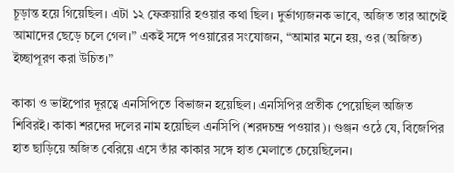চূড়ান্ত হয়ে গিয়েছিল। এটা ১২ ফেব্রুয়ারি হওয়ার কথা ছিল। দুর্ভাগ্যজনক ভাবে, অজিত তার আগেই আমাদের ছেড়ে চলে গেল।” একই সঙ্গে পওয়ারের সংযোজন, “আমার মনে হয়, ওর (অজিত) ইচ্ছাপূরণ করা উচিত।”

কাকা ও ভাইপোর দূরত্বে এনসিপিতে বিভাজন হয়েছিল। এনসিপির প্রতীক পেয়েছিল অজিত শিবিরই। কাকা শরদের দলের নাম হয়েছিল এনসিপি (শরদচন্দ্র প‌ওয়ার)। গুঞ্জন ওঠে যে, বিজেপির হাত ছাড়িয়ে অজিত বেরিয়ে এসে তাঁর কাকার সঙ্গে হাত মেলাতে চেয়েছিলেন।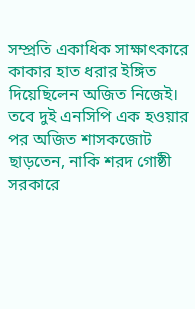সম্প্রতি একাধিক সাক্ষাৎকারে কাকার হাত ধরার ইঙ্গিত দিয়েছিলেন অজিত নিজেই। তবে দুই এনসিপি এক হওয়ার পর অজিত শাসকজোট ছাড়তেন, নাকি শরদ গোষ্ঠী সরকারে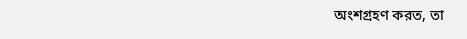অংশগ্রহণ করত, তা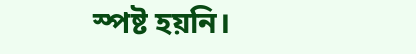স্পষ্ট হয়নি।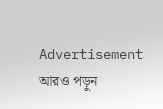Advertisement
আরও পড়ুন